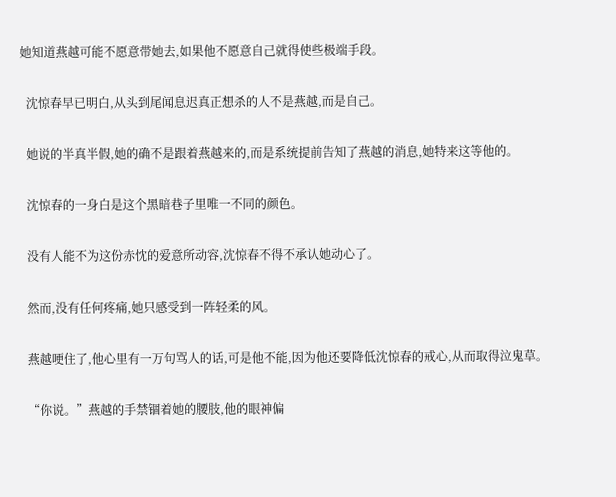她知道燕越可能不愿意带她去,如果他不愿意自己就得使些极端手段。

  沈惊春早已明白,从头到尾闻息迟真正想杀的人不是燕越,而是自己。

  她说的半真半假,她的确不是跟着燕越来的,而是系统提前告知了燕越的消息,她特来这等他的。

  沈惊春的一身白是这个黑暗巷子里唯一不同的颜色。

  没有人能不为这份赤忱的爱意所动容,沈惊春不得不承认她动心了。

  然而,没有任何疼痛,她只感受到一阵轻柔的风。

  燕越哽住了,他心里有一万句骂人的话,可是他不能,因为他还要降低沈惊春的戒心,从而取得泣鬼草。

  “你说。”燕越的手禁锢着她的腰肢,他的眼神偏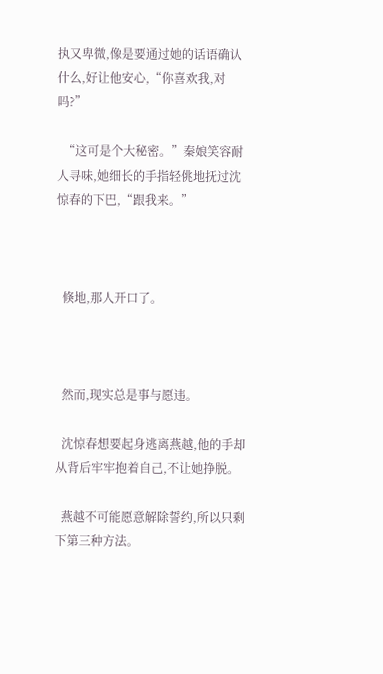执又卑微,像是要通过她的话语确认什么,好让他安心,“你喜欢我,对吗?”

  “这可是个大秘密。”秦娘笑容耐人寻味,她细长的手指轻佻地抚过沈惊春的下巴,“跟我来。”



  倏地,那人开口了。



  然而,现实总是事与愿违。

  沈惊春想要起身逃离燕越,他的手却从背后牢牢抱着自己,不让她挣脱。

  燕越不可能愿意解除誓约,所以只剩下第三种方法。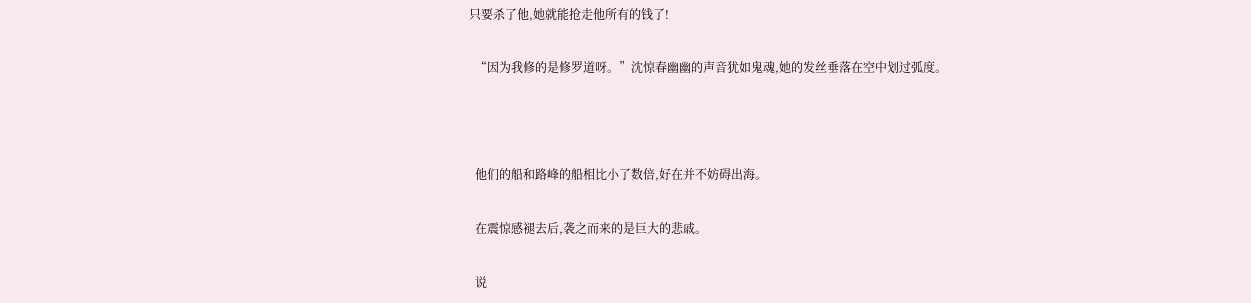只要杀了他,她就能抢走他所有的钱了!

  “因为我修的是修罗道呀。”沈惊春幽幽的声音犹如鬼魂,她的发丝垂落在空中划过弧度。



  他们的船和路峰的船相比小了数倍,好在并不妨碍出海。

  在震惊感褪去后,袭之而来的是巨大的悲戚。

  说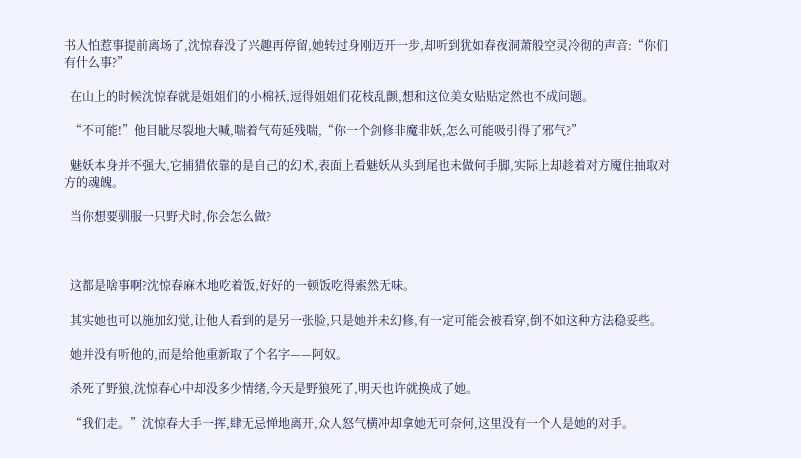书人怕惹事提前离场了,沈惊春没了兴趣再停留,她转过身刚迈开一步,却听到犹如春夜洞萧般空灵冷彻的声音:“你们有什么事?”

  在山上的时候沈惊春就是姐姐们的小棉袄,逗得姐姐们花枝乱颤,想和这位美女贴贴定然也不成问题。

  “不可能!”他目眦尽裂地大喊,喘着气苟延残喘,“你一个剑修非魔非妖,怎么可能吸引得了邪气?”

  魅妖本身并不强大,它捕猎依靠的是自己的幻术,表面上看魅妖从头到尾也未做何手脚,实际上却趁着对方魇住抽取对方的魂魄。

  当你想要驯服一只野犬时,你会怎么做?



  这都是啥事啊?沈惊春麻木地吃着饭,好好的一顿饭吃得索然无味。

  其实她也可以施加幻觉,让他人看到的是另一张脸,只是她并未幻修,有一定可能会被看穿,倒不如这种方法稳妥些。

  她并没有听他的,而是给他重新取了个名字——阿奴。

  杀死了野狼,沈惊春心中却没多少情绪,今天是野狼死了,明天也许就换成了她。

  “我们走。”沈惊春大手一挥,肆无忌惮地离开,众人怒气横冲却拿她无可奈何,这里没有一个人是她的对手。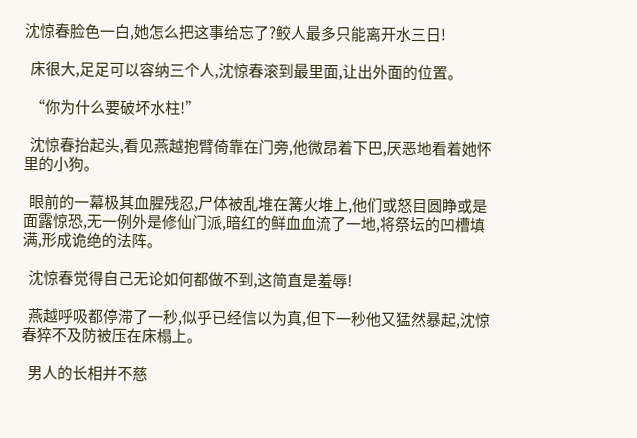沈惊春脸色一白,她怎么把这事给忘了?鲛人最多只能离开水三日!

  床很大,足足可以容纳三个人,沈惊春滚到最里面,让出外面的位置。

  “你为什么要破坏水柱!”

  沈惊春抬起头,看见燕越抱臂倚靠在门旁,他微昂着下巴,厌恶地看着她怀里的小狗。

  眼前的一幕极其血腥残忍,尸体被乱堆在篝火堆上,他们或怒目圆睁或是面露惊恐,无一例外是修仙门派,暗红的鲜血血流了一地,将祭坛的凹槽填满,形成诡绝的法阵。

  沈惊春觉得自己无论如何都做不到,这简直是羞辱!

  燕越呼吸都停滞了一秒,似乎已经信以为真,但下一秒他又猛然暴起,沈惊春猝不及防被压在床榻上。

  男人的长相并不慈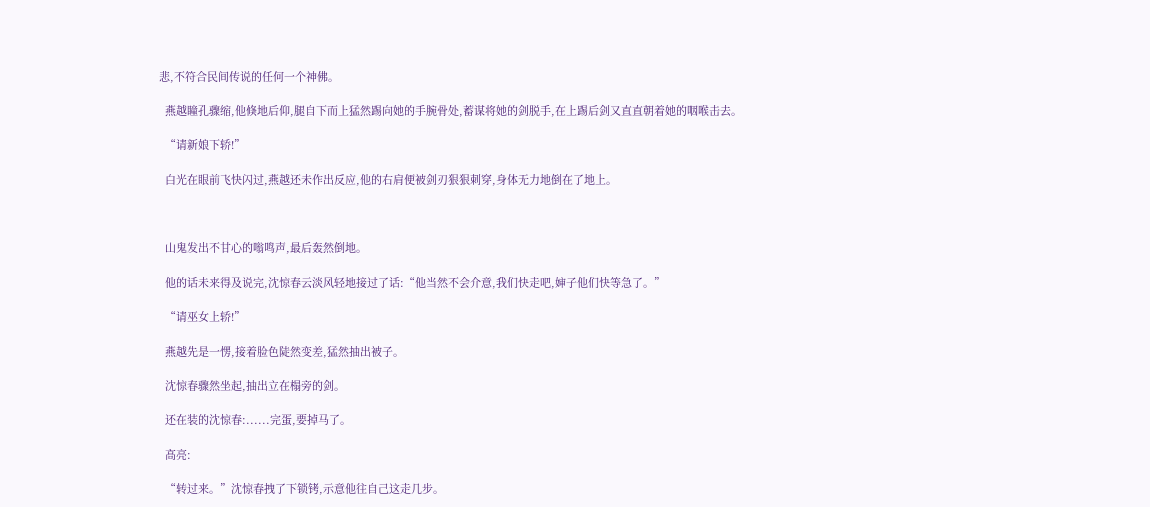悲,不符合民间传说的任何一个神佛。

  燕越瞳孔骤缩,他倏地后仰,腿自下而上猛然踢向她的手腕骨处,蓄谋将她的剑脱手,在上踢后剑又直直朝着她的咽喉击去。

  “请新娘下轿!”

  白光在眼前飞快闪过,燕越还未作出反应,他的右肩便被剑刃狠狠刺穿,身体无力地倒在了地上。



  山鬼发出不甘心的嗡鸣声,最后轰然倒地。

  他的话未来得及说完,沈惊春云淡风轻地接过了话:“他当然不会介意,我们快走吧,婶子他们快等急了。”

  “请巫女上轿!”

  燕越先是一愣,接着脸色陡然变差,猛然抽出被子。

  沈惊春骤然坐起,抽出立在榻旁的剑。

  还在装的沈惊春:......完蛋,要掉马了。

  高亮:

  “转过来。”沈惊春拽了下锁铐,示意他往自己这走几步。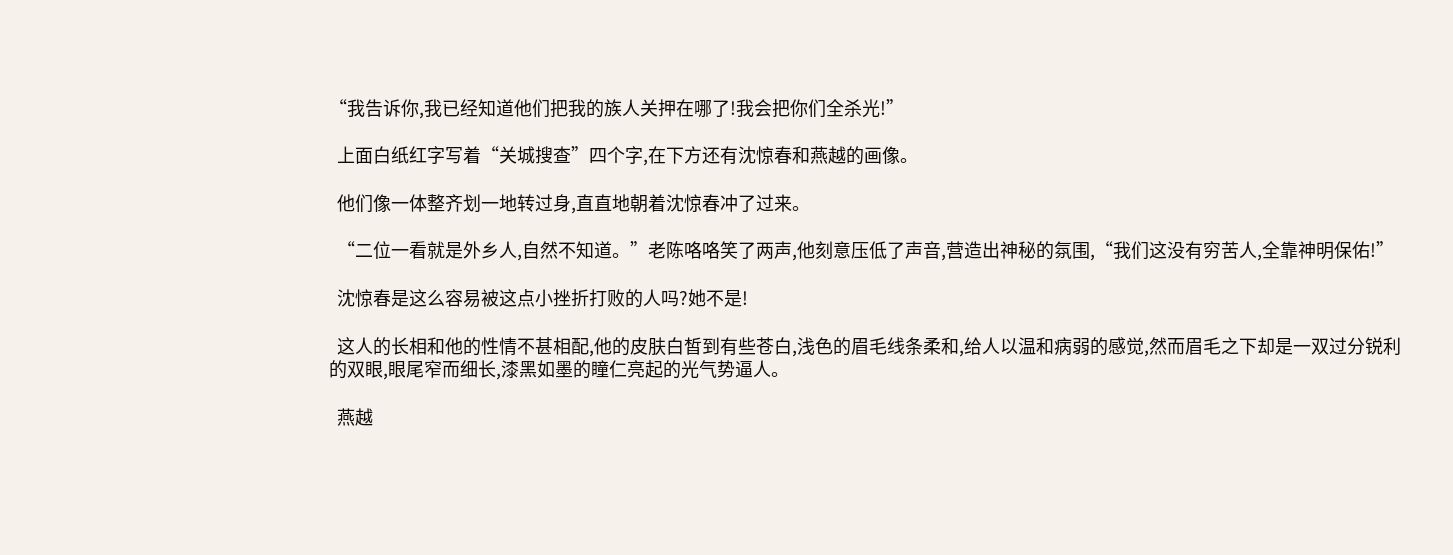“我告诉你,我已经知道他们把我的族人关押在哪了!我会把你们全杀光!”

  上面白纸红字写着“关城搜查”四个字,在下方还有沈惊春和燕越的画像。

  他们像一体整齐划一地转过身,直直地朝着沈惊春冲了过来。

  “二位一看就是外乡人,自然不知道。”老陈咯咯笑了两声,他刻意压低了声音,营造出神秘的氛围,“我们这没有穷苦人,全靠神明保佑!”

  沈惊春是这么容易被这点小挫折打败的人吗?她不是!

  这人的长相和他的性情不甚相配,他的皮肤白皙到有些苍白,浅色的眉毛线条柔和,给人以温和病弱的感觉,然而眉毛之下却是一双过分锐利的双眼,眼尾窄而细长,漆黑如墨的瞳仁亮起的光气势逼人。

  燕越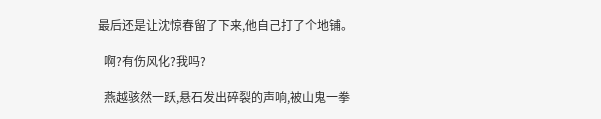最后还是让沈惊春留了下来,他自己打了个地铺。

  啊?有伤风化?我吗?

  燕越骇然一跃,悬石发出碎裂的声响,被山鬼一拳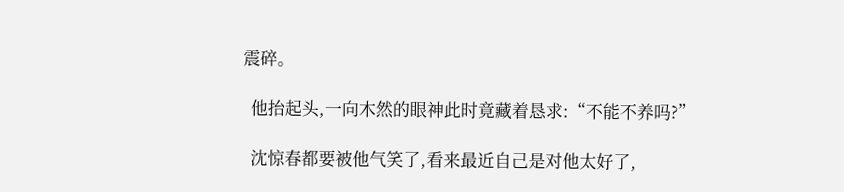震碎。

  他抬起头,一向木然的眼神此时竟藏着恳求:“不能不养吗?”

  沈惊春都要被他气笑了,看来最近自己是对他太好了,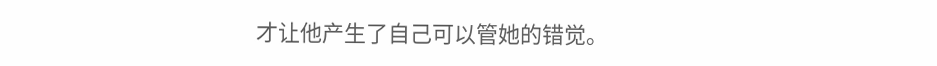才让他产生了自己可以管她的错觉。